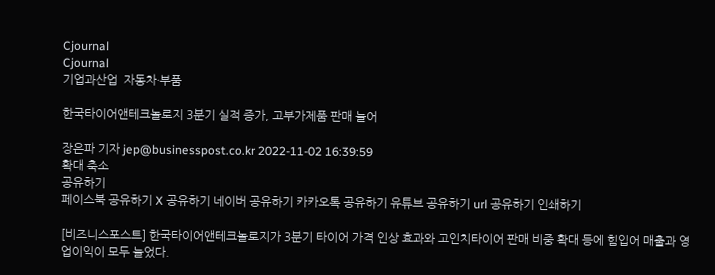Cjournal
Cjournal
기업과산업  자동차·부품

한국타이어앤테크놀로지 3분기 실적 증가, 고부가제품 판매 늘어

장은파 기자 jep@businesspost.co.kr 2022-11-02 16:39:59
확대 축소
공유하기
페이스북 공유하기 X 공유하기 네이버 공유하기 카카오톡 공유하기 유튜브 공유하기 url 공유하기 인쇄하기

[비즈니스포스트] 한국타이어앤테크놀로지가 3분기 타이어 가격 인상 효과와 고인치타이어 판매 비중 확대 등에 힘입어 매출과 영업이익이 모두 늘었다.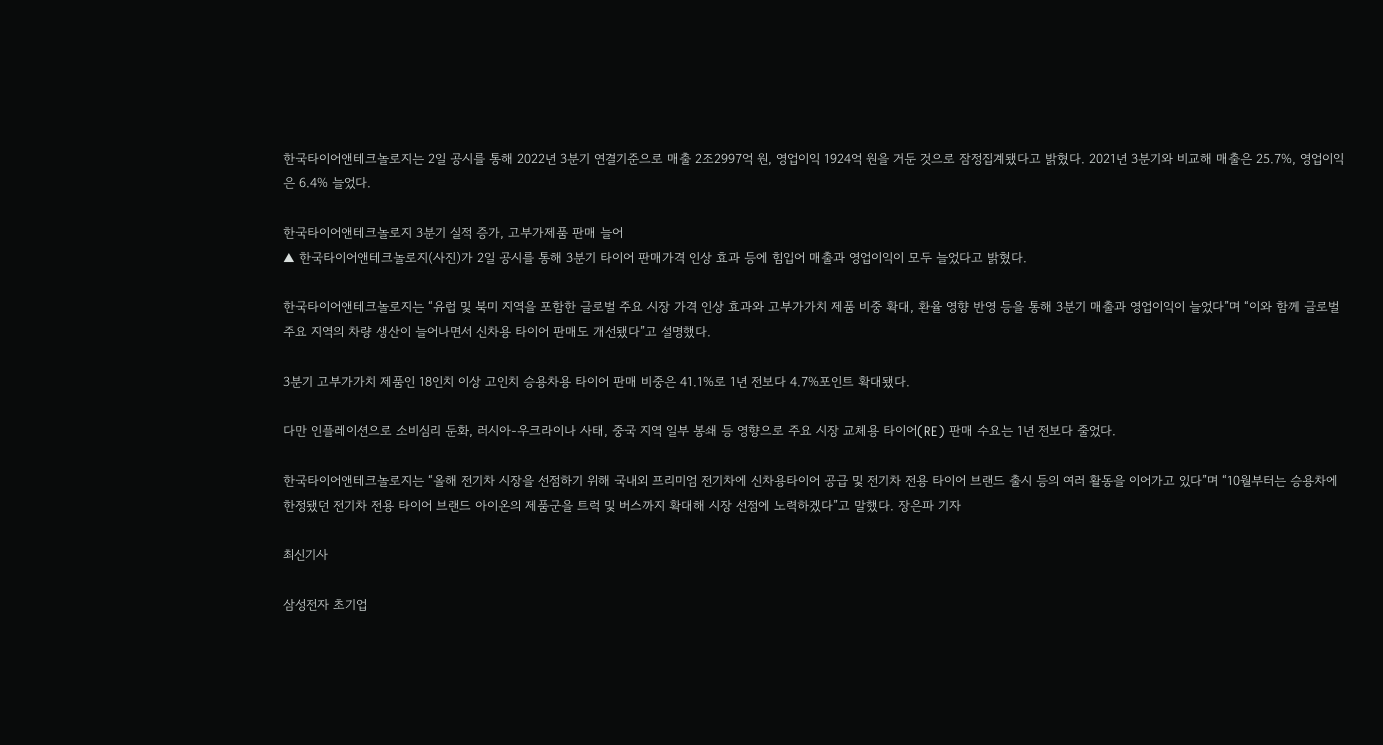한국타이어앤테크놀로지는 2일 공시를 통해 2022년 3분기 연결기준으로 매출 2조2997억 원, 영업이익 1924억 원을 거둔 것으로 잠정집계됐다고 밝혔다. 2021년 3분기와 비교해 매출은 25.7%, 영업이익은 6.4% 늘었다.

한국타이어앤테크놀로지 3분기 실적 증가, 고부가제품 판매 늘어
▲ 한국타이어앤테크놀로지(사진)가 2일 공시를 통해 3분기 타이어 판매가격 인상 효과 등에 힘입어 매출과 영업이익이 모두 늘었다고 밝혔다.

한국타이어앤테크놀로지는 “유럽 및 북미 지역을 포함한 글로벌 주요 시장 가격 인상 효과와 고부가가치 제품 비중 확대, 환율 영향 반영 등을 통해 3분기 매출과 영업이익이 늘었다”며 “이와 함께 글로벌 주요 지역의 차량 생산이 늘어나면서 신차용 타이어 판매도 개선됐다”고 설명했다.

3분기 고부가가치 제품인 18인치 이상 고인치 승용차용 타이어 판매 비중은 41.1%로 1년 전보다 4.7%포인트 확대됐다.

다만 인플레이션으로 소비심리 둔화, 러시아-우크라이나 사태, 중국 지역 일부 봉쇄 등 영향으로 주요 시장 교체용 타이어(RE) 판매 수요는 1년 전보다 줄었다.

한국타이어앤테크놀로지는 “올해 전기차 시장을 선점하기 위해 국내외 프리미엄 전기차에 신차용타이어 공급 및 전기차 전용 타이어 브랜드 출시 등의 여러 활동을 이어가고 있다”며 “10월부터는 승용차에 한정됐던 전기차 전용 타이어 브랜드 아이온의 제품군을 트럭 및 버스까지 확대해 시장 선점에 노력하겠다”고 말했다. 장은파 기자

최신기사

삼성전자 초기업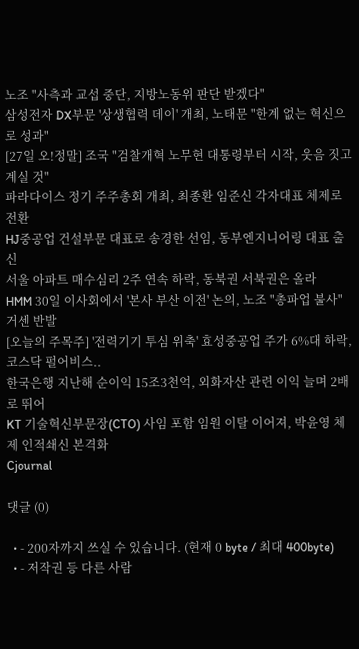노조 "사측과 교섭 중단, 지방노동위 판단 받겠다"
삼성전자 DX부문 '상생협력 데이' 개최, 노태문 "한계 없는 혁신으로 성과"
[27일 오!정말] 조국 "검찰개혁 노무현 대통령부터 시작, 웃음 짓고 계실 것"
파라다이스 정기 주주총회 개최, 최종환 임준신 각자대표 체제로 전환
HJ중공업 건설부문 대표로 송경한 선임, 동부엔지니어링 대표 출신
서울 아파트 매수심리 2주 연속 하락, 동북권 서북권은 올라
HMM 30일 이사회에서 '본사 부산 이전' 논의, 노조 "총파업 불사" 거센 반발
[오늘의 주목주] '전력기기 투심 위축' 효성중공업 주가 6%대 하락, 코스닥 펄어비스..
한국은행 지난해 순이익 15조3천억, 외화자산 관련 이익 늘며 2배로 뛰어
KT 기술혁신부문장(CTO) 사임 포함 임원 이탈 이어져, 박윤영 체제 인적쇄신 본격화
Cjournal

댓글 (0)

  • - 200자까지 쓰실 수 있습니다. (현재 0 byte / 최대 400byte)
  • - 저작권 등 다른 사람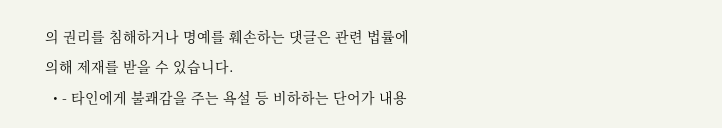의 권리를 침해하거나 명예를 훼손하는 댓글은 관련 법률에 의해 제재를 받을 수 있습니다.
  • - 타인에게 불쾌감을 주는 욕설 등 비하하는 단어가 내용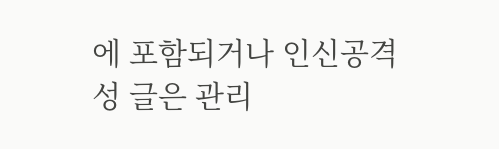에 포함되거나 인신공격성 글은 관리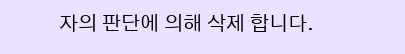자의 판단에 의해 삭제 합니다.